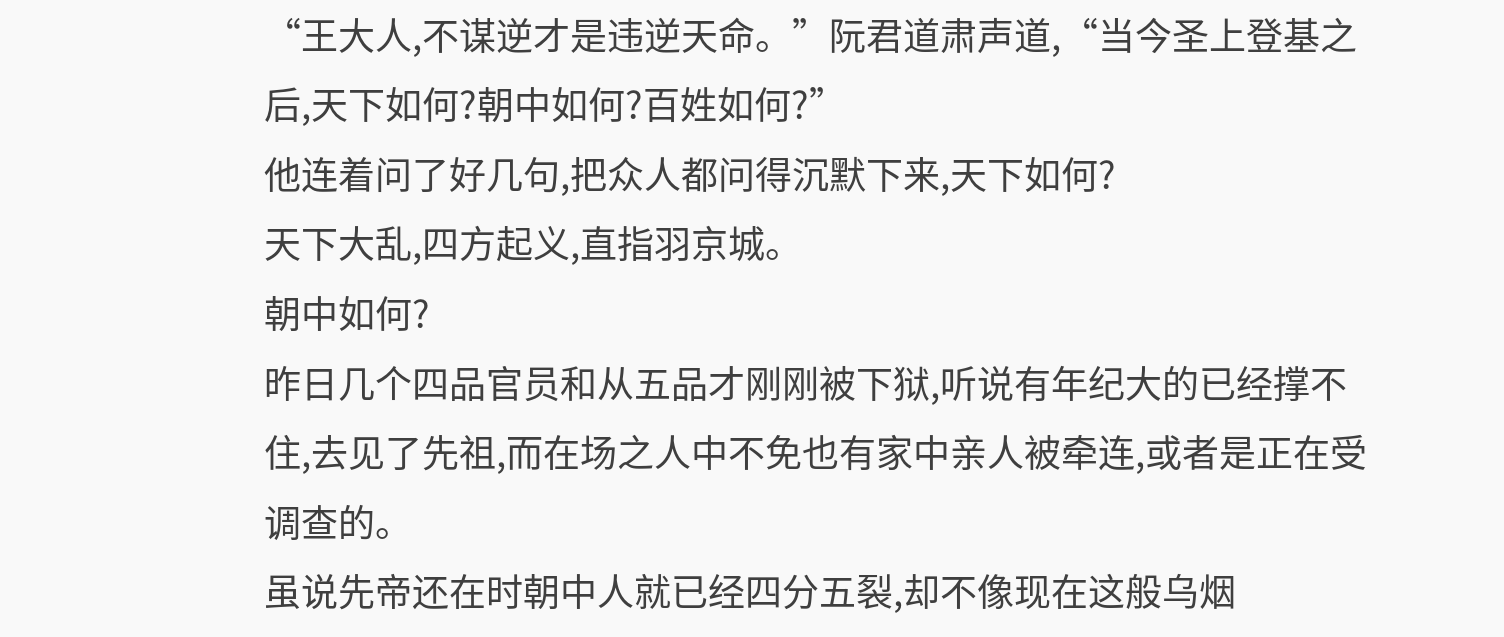“王大人,不谋逆才是违逆天命。”阮君道肃声道,“当今圣上登基之后,天下如何?朝中如何?百姓如何?”
他连着问了好几句,把众人都问得沉默下来,天下如何?
天下大乱,四方起义,直指羽京城。
朝中如何?
昨日几个四品官员和从五品才刚刚被下狱,听说有年纪大的已经撑不住,去见了先祖,而在场之人中不免也有家中亲人被牵连,或者是正在受调查的。
虽说先帝还在时朝中人就已经四分五裂,却不像现在这般乌烟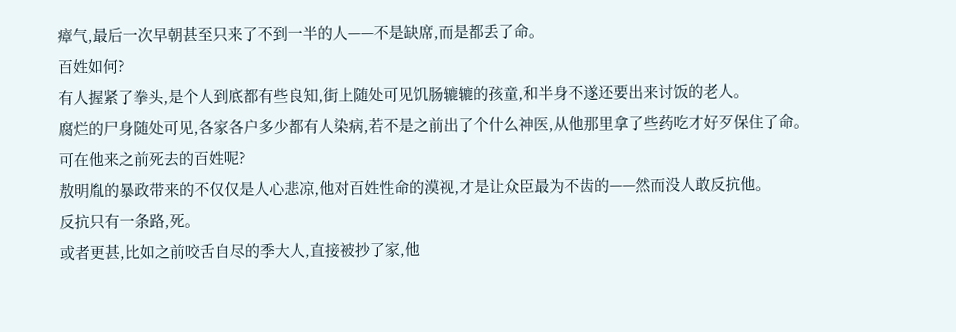瘴气,最后一次早朝甚至只来了不到一半的人——不是缺席,而是都丢了命。
百姓如何?
有人握紧了拳头,是个人到底都有些良知,街上随处可见饥肠辘辘的孩童,和半身不遂还要出来讨饭的老人。
腐烂的尸身随处可见,各家各户多少都有人染病,若不是之前出了个什么神医,从他那里拿了些药吃才好歹保住了命。
可在他来之前死去的百姓呢?
敖明胤的暴政带来的不仅仅是人心悲凉,他对百姓性命的漠视,才是让众臣最为不齿的——然而没人敢反抗他。
反抗只有一条路,死。
或者更甚,比如之前咬舌自尽的季大人,直接被抄了家,他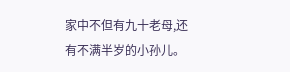家中不但有九十老母,还有不满半岁的小孙儿。